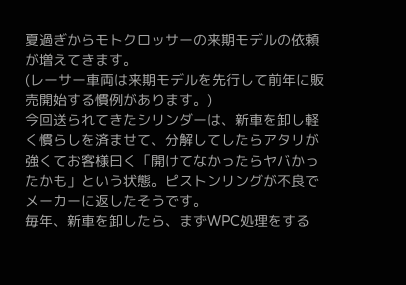夏過ぎからモトクロッサーの来期モデルの依頼が増えてきます。
(レーサー車両は来期モデルを先行して前年に販売開始する慣例があります。)
今回送られてきたシリンダーは、新車を卸し軽く慣らしを済ませて、分解してしたらアタリが強くてお客様曰く「開けてなかったらヤバかったかも」という状態。ピストンリングが不良でメーカーに返したそうです。
毎年、新車を卸したら、まずWPC処理をする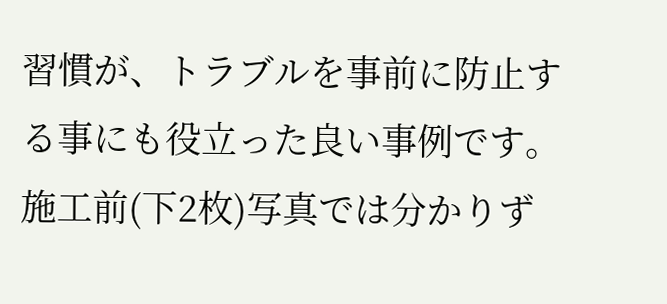習慣が、トラブルを事前に防止する事にも役立った良い事例です。
施工前(下2枚)写真では分かりず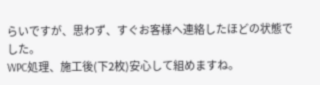らいですが、思わず、すぐお客様へ連絡したほどの状態でした。
WPC処理、施工後(下2枚)安心して組めますね。